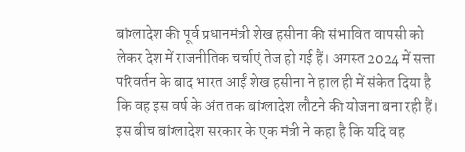बांग्लादेश की पूर्व प्रधानमंत्री शेख हसीना की संभावित वापसी को लेकर देश में राजनीतिक चर्चाएं तेज हो गई हैं। अगस्त 2024 में सत्ता परिवर्तन के बाद भारत आईं शेख हसीना ने हाल ही में संकेत दिया है कि वह इस वर्ष के अंत तक बांग्लादेश लौटने की योजना बना रही हैं। इस बीच बांग्लादेश सरकार के एक मंत्री ने कहा है कि यदि वह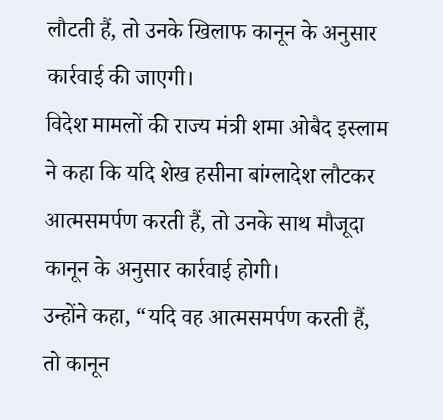लौटती हैं, तो उनके खिलाफ कानून के अनुसार कार्रवाई की जाएगी।
विदेश मामलों की राज्य मंत्री शमा ओबैद इस्लाम ने कहा कि यदि शेख हसीना बांग्लादेश लौटकर आत्मसमर्पण करती हैं, तो उनके साथ मौजूदा कानून के अनुसार कार्रवाई होगी।
उन्होंने कहा, “यदि वह आत्मसमर्पण करती हैं, तो कानून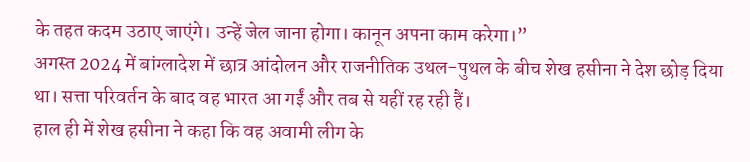के तहत कदम उठाए जाएंगे। उन्हें जेल जाना होगा। कानून अपना काम करेगा।”
अगस्त 2024 में बांग्लादेश में छात्र आंदोलन और राजनीतिक उथल-पुथल के बीच शेख हसीना ने देश छोड़ दिया था। सत्ता परिवर्तन के बाद वह भारत आ गईं और तब से यहीं रह रही हैं।
हाल ही में शेख हसीना ने कहा कि वह अवामी लीग के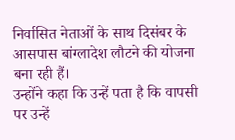निर्वासित नेताओं के साथ दिसंबर के आसपास बांग्लादेश लौटने की योजना बना रही हैं।
उन्होंने कहा कि उन्हें पता है कि वापसी पर उन्हें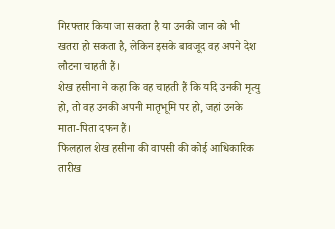गिरफ्तार किया जा सकता है या उनकी जान को भी खतरा हो सकता है, लेकिन इसके बावजूद वह अपने देश लौटना चाहती हैं।
शेख हसीना ने कहा कि वह चाहती हैं कि यदि उनकी मृत्यु हो, तो वह उनकी अपनी मातृभूमि पर हो, जहां उनके माता-पिता दफन हैं।
फिलहाल शेख हसीना की वापसी की कोई आधिकारिक तारीख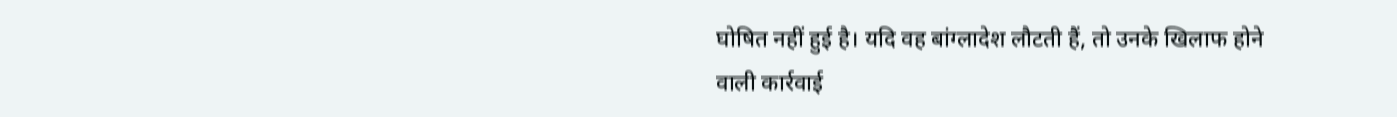घोषित नहीं हुई है। यदि वह बांग्लादेश लौटती हैं, तो उनके खिलाफ होने वाली कार्रवाई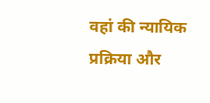वहां की न्यायिक प्रक्रिया और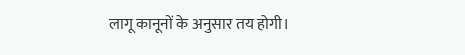लागू कानूनों के अनुसार तय होगी।